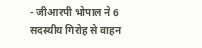- जीआरपी भोपाल ने 6 सदस्यीय गिरोह से वाहन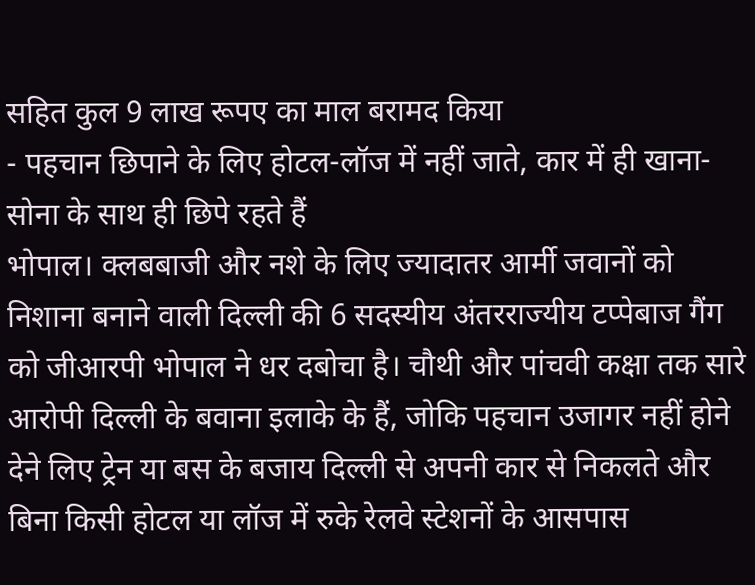सहित कुल 9 लाख रूपए का माल बरामद किया
- पहचान छिपाने के लिए होटल-लॉज में नहीं जाते, कार में ही खाना-सोना के साथ ही छिपे रहते हैं
भोपाल। क्लबबाजी और नशे के लिए ज्यादातर आर्मी जवानों को निशाना बनाने वाली दिल्ली की 6 सदस्यीय अंतरराज्यीय टप्पेबाज गैंग को जीआरपी भोपाल ने धर दबोचा है। चौथी और पांचवी कक्षा तक सारे आरोपी दिल्ली के बवाना इलाके के हैं, जोकि पहचान उजागर नहीं होने देने लिए ट्रेन या बस के बजाय दिल्ली से अपनी कार से निकलते और बिना किसी होटल या लॉज में रुके रेलवे स्टेशनों के आसपास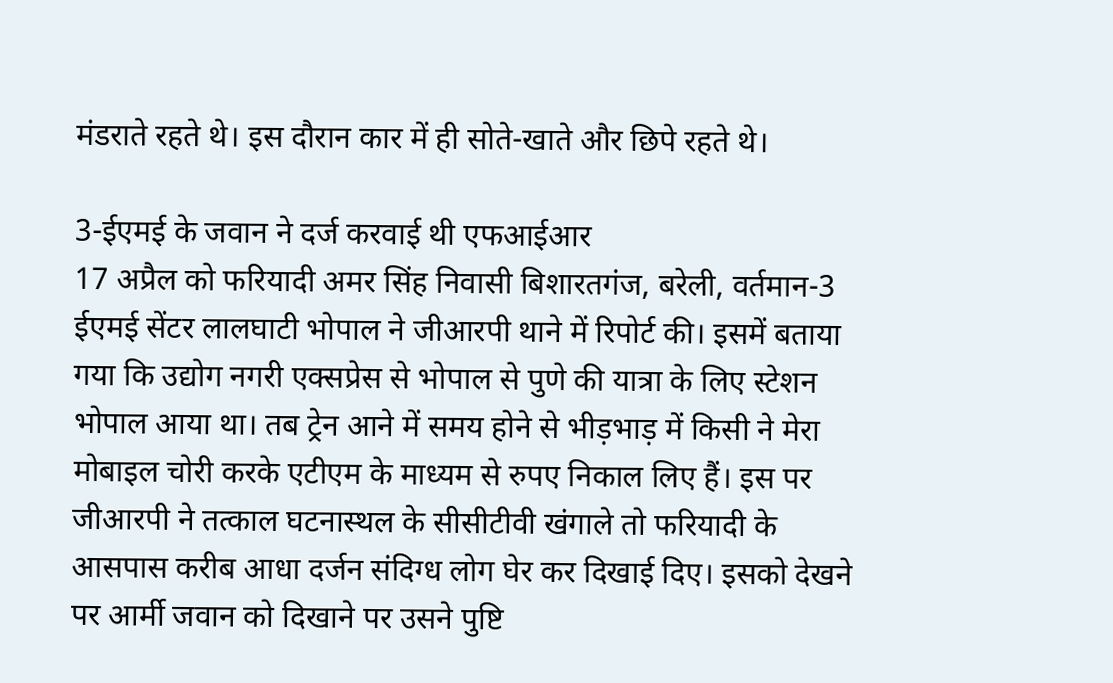मंडराते रहते थे। इस दौरान कार में ही सोते-खाते और छिपे रहते थे।

3-ईएमई के जवान ने दर्ज करवाई थी एफआईआर
17 अप्रैल को फरियादी अमर सिंह निवासी बिशारतगंज, बरेली, वर्तमान-3 ईएमई सेंटर लालघाटी भोपाल ने जीआरपी थाने में रिपोर्ट की। इसमें बताया गया कि उद्योग नगरी एक्सप्रेस से भोपाल से पुणे की यात्रा के लिए स्टेशन भोपाल आया था। तब ट्रेन आने में समय होने से भीड़भाड़ में किसी ने मेरा मोबाइल चोरी करके एटीएम के माध्यम से रुपए निकाल लिए हैं। इस पर जीआरपी ने तत्काल घटनास्थल के सीसीटीवी खंगाले तो फरियादी के आसपास करीब आधा दर्जन संदिग्ध लोग घेर कर दिखाई दिए। इसको देखने पर आर्मी जवान को दिखाने पर उसने पुष्टि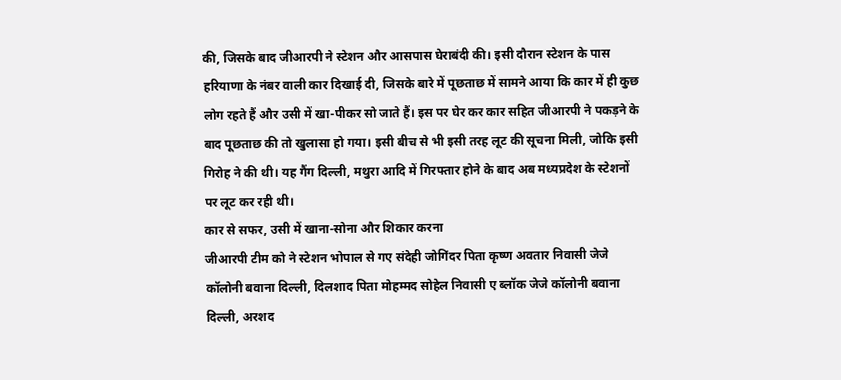की, जिसके बाद जीआरपी ने स्टेशन और आसपास घेराबंदी की। इसी दौरान स्टेशन के पास हरियाणा के नंबर वाली कार दिखाई दी, जिसके बारे में पूछताछ में सामने आया कि कार में ही कुछ लोग रहते हैं और उसी में खा-पीकर सो जाते हैं। इस पर घेर कर कार सहित जीआरपी ने पकड़ने के बाद पूछताछ की तो खुलासा हो गया। इसी बीच से भी इसी तरह लूट की सूचना मिली, जोकि इसी गिरोह ने की थी। यह गैंग दिल्ली, मथुरा आदि में गिरफ्तार होने के बाद अब मध्यप्रदेश के स्टेशनों पर लूट कर रही थी।
कार से सफर, उसी में खाना-सोना और शिकार करना
जीआरपी टीम को ने स्टेशन भोपाल से गए संदेही जोगिंदर पिता कृष्ण अवतार निवासी जेजे कॉलोनी बवाना दिल्ली, दिलशाद पिता मोहम्मद सोहेल निवासी ए ब्लॉक जेजे कॉलोनी बवाना दिल्ली, अरशद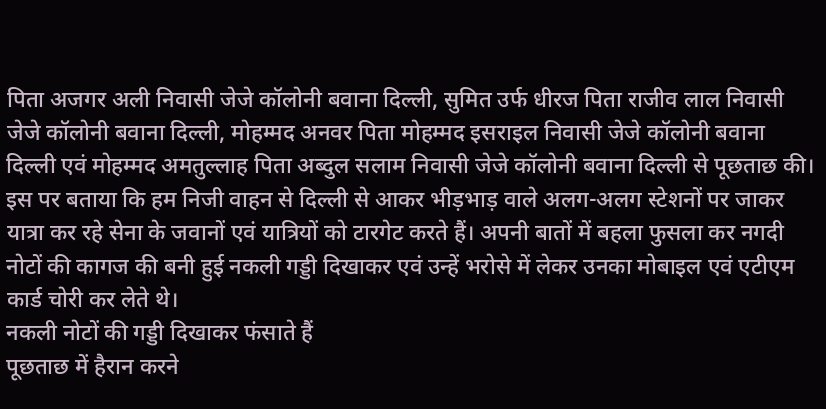पिता अजगर अली निवासी जेजे कॉलोनी बवाना दिल्ली, सुमित उर्फ धीरज पिता राजीव लाल निवासी जेजे कॉलोनी बवाना दिल्ली, मोहम्मद अनवर पिता मोहम्मद इसराइल निवासी जेजे कॉलोनी बवाना दिल्ली एवं मोहम्मद अमतुल्लाह पिता अब्दुल सलाम निवासी जेजे कॉलोनी बवाना दिल्ली से पूछताछ की। इस पर बताया कि हम निजी वाहन से दिल्ली से आकर भीड़भाड़ वाले अलग-अलग स्टेशनों पर जाकर यात्रा कर रहे सेना के जवानों एवं यात्रियों को टारगेट करते हैं। अपनी बातों में बहला फुसला कर नगदी नोटों की कागज की बनी हुई नकली गड्डी दिखाकर एवं उन्हें भरोसे में लेकर उनका मोबाइल एवं एटीएम कार्ड चोरी कर लेते थे।
नकली नोटों की गड्डी दिखाकर फंसाते हैं
पूछताछ में हैरान करने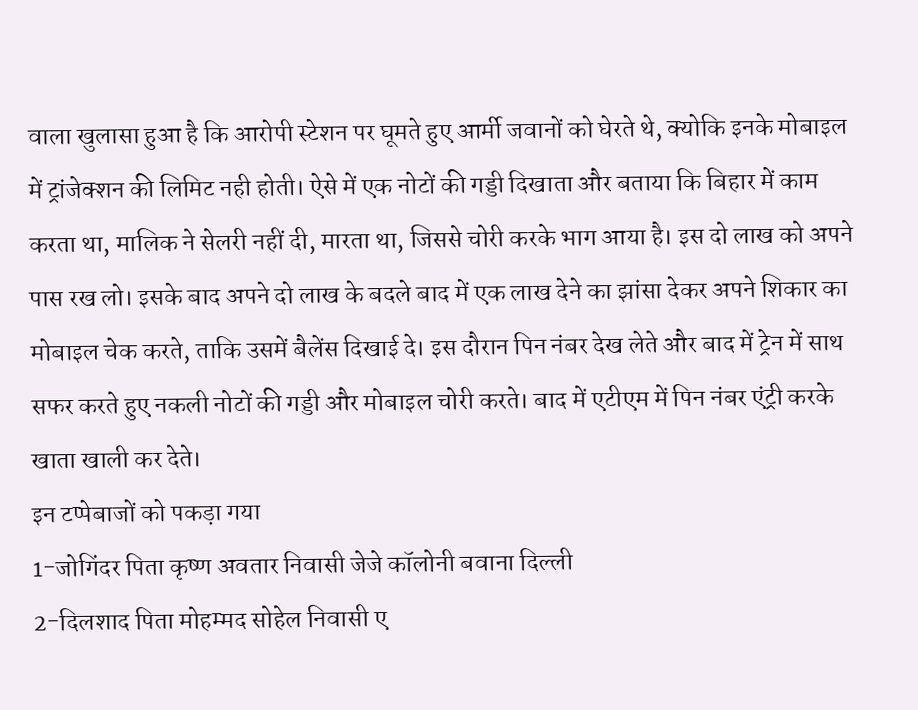वाला खुलासा हुआ है कि आरोपी स्टेशन पर घूमते हुए आर्मी जवानों को घेरते थे, क्योकि इनके मोबाइल में ट्रांजेक्शन की लिमिट नही होती। ऐसे में एक नोटों की गड्डी दिखाता और बताया कि बिहार में काम करता था, मालिक ने सेलरी नहीं दी, मारता था, जिससे चोरी करके भाग आया है। इस दो लाख को अपने पास रख लो। इसके बाद अपने दो लाख के बदले बाद में एक लाख देने का झांसा देकर अपने शिकार का मोबाइल चेक करते, ताकि उसमें बैलेंस दिखाई दे। इस दौरान पिन नंबर देख लेते और बाद में ट्रेन में साथ सफर करते हुए नकली नोटों की गड्डी और मोबाइल चोरी करते। बाद में एटीएम में पिन नंबर एंट्री करके खाता खाली कर देते।
इन टप्पेबाजों को पकड़ा गया
1-जोगिंदर पिता कृष्ण अवतार निवासी जेजे कॉलोनी बवाना दिल्ली
2-दिलशाद पिता मोहम्मद सोहेल निवासी ए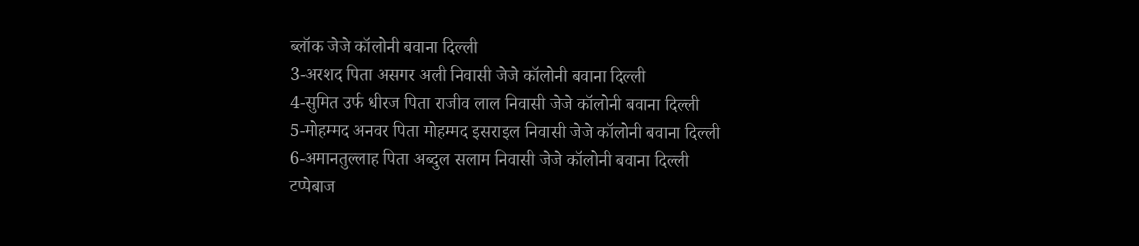ब्लॉक जेजे कॉलोनी बवाना दिल्ली
3-अरशद पिता असगर अली निवासी जेजे कॉलोनी बवाना दिल्ली
4-सुमित उर्फ धीरज पिता राजीव लाल निवासी जेजे कॉलोनी बवाना दिल्ली
5-मोहम्मद अनवर पिता मोहम्मद इसराइल निवासी जेजे कॉलोनी बवाना दिल्ली
6-अमानतुल्लाह पिता अब्दुल सलाम निवासी जेजे कॉलोनी बवाना दिल्ली
टप्पेबाज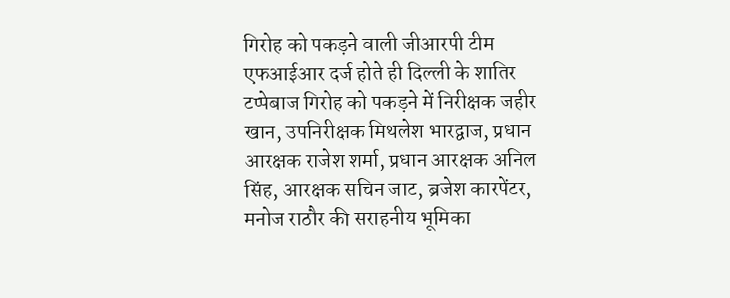गिरोह को पकड़ने वाली जीआरपी टीम
एफआईआर दर्ज होते ही दिल्ली के शातिर टप्पेबाज गिरोह को पकड़ने में निरीक्षक जहीर खान, उपनिरीक्षक मिथलेश भारद्वाज, प्रधान आरक्षक राजेश शर्मा, प्रधान आरक्षक अनिल सिंह, आरक्षक सचिन जाट, ब्रजेश कारपेंटर, मनोज राठौर की सराहनीय भूमिका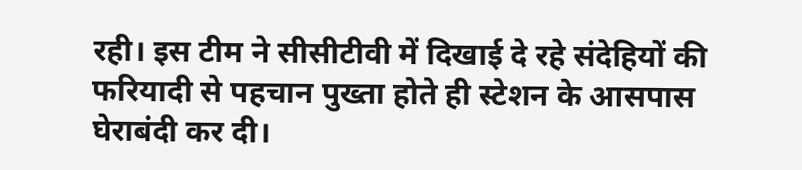रही। इस टीम ने सीसीटीवी में दिखाई दे रहे संदेहियों की फरियादी से पहचान पुख्ता होते ही स्टेशन के आसपास घेराबंदी कर दी।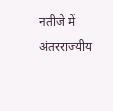नतीजे में अंतरराज्यीय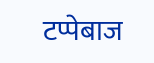टप्पेबाज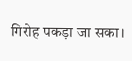गिरोह पकड़ा जा सका।